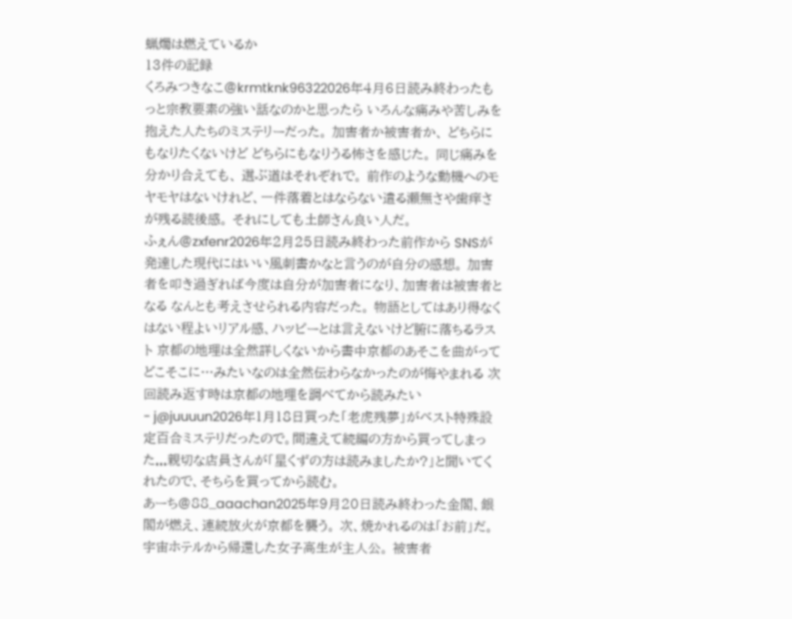蝋燭は燃えているか
13件の記録
くろみつきなこ@krmtknk96322026年4月6日読み終わったもっと宗教要素の強い話なのかと思ったら いろんな痛みや苦しみを抱えた人たちのミステリーだった。 加害者か被害者か、 どちらにもなりたくないけど どちらにもなりうる怖さを感じた。 同じ痛みを分かり合えても、 選ぶ道はそれぞれで。 前作のような動機へのモヤモヤはないけれど、一件落着とはならない遣る瀬無さや歯痒さが残る読後感。 それにしても土師さん良い人だ。
ふぇん@zxfenr2026年2月25日読み終わった前作から SNSが発達した現代にはいい風刺書かなと言うのが自分の感想。 加害者を叩き過ぎれば今度は自分が加害者になり、加害者は被害者となる なんとも考えさせられる内容だった。 物語としてはあり得なくはない程よいリアル感、ハッピーとは言えないけど腑に落ちるラスト 京都の地理は全然詳しくないから書中京都のあそこを曲がってどこそこに…みたいなのは全然伝わらなかったのが悔やまれる 次回読み返す時は京都の地理を調べてから読みたい
- j@juuuun2026年1月18日買った「老虎残夢」がベスト特殊設定百合ミステリだったので。間違えて続編の方から買ってしまった...親切な店員さんが「星くずの方は読みましたか?」と聞いてくれたので、そちらを買ってから読む。
あーち@88_aaachan2025年9月20日読み終わった金閣、銀閣が燃え、連続放火が京都を襲う。 次、焼かれるのは「お前」だ。 宇宙ホテルから帰還した女子高生が主人公。 被害者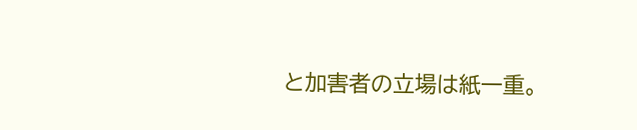と加害者の立場は紙一重。